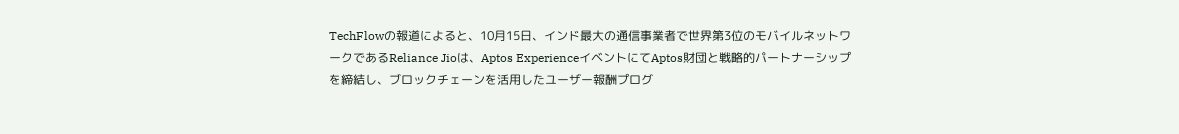TechFlowの報道によると、10月15日、インド最大の通信事業者で世界第3位のモバイルネットワークであるReliance Jioは、Aptos ExperienceイベントにてAptos財団と戦略的パートナーシップを締結し、ブロックチェーンを活用したユーザー報酬プログ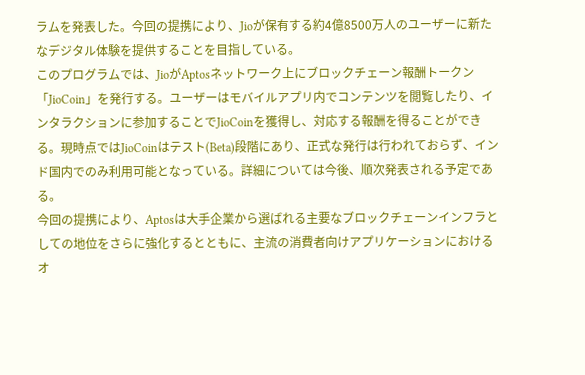ラムを発表した。今回の提携により、Jioが保有する約4億8500万人のユーザーに新たなデジタル体験を提供することを目指している。
このプログラムでは、JioがAptosネットワーク上にブロックチェーン報酬トークン「JioCoin」を発行する。ユーザーはモバイルアプリ内でコンテンツを閲覧したり、インタラクションに参加することでJioCoinを獲得し、対応する報酬を得ることができる。現時点ではJioCoinはテスト(Beta)段階にあり、正式な発行は行われておらず、インド国内でのみ利用可能となっている。詳細については今後、順次発表される予定である。
今回の提携により、Aptosは大手企業から選ばれる主要なブロックチェーンインフラとしての地位をさらに強化するとともに、主流の消費者向けアプリケーションにおけるオ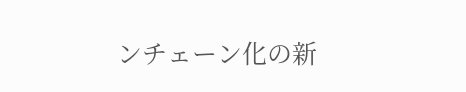ンチェーン化の新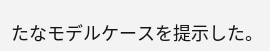たなモデルケースを提示した。